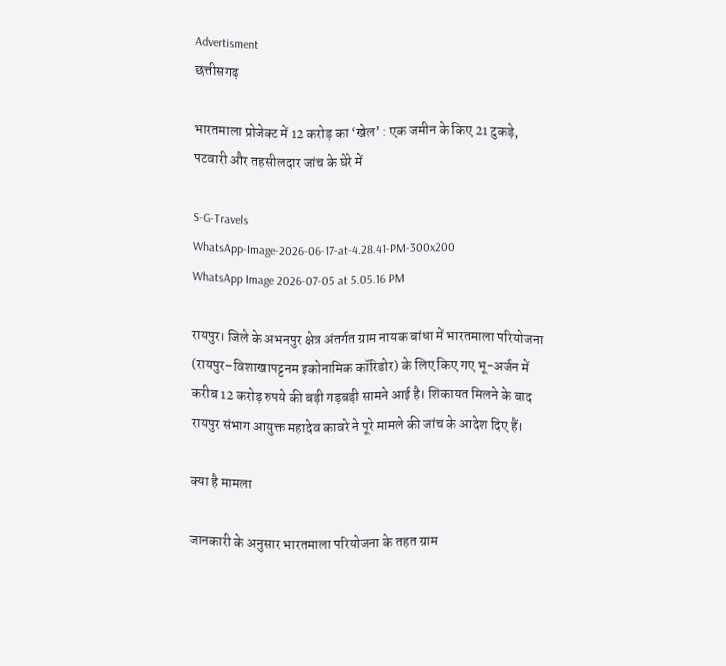Advertisment
छत्तीसगढ़

भारतमाला प्रोजेक्ट में 12 करोड़ का ‘खेल’ : एक जमीन के किए 21 टुकड़े, पटवारी और तहसीलदार जांच के घेरे में

S-G-Travels
WhatsApp-Image-2026-06-17-at-4.28.41-PM-300x200
WhatsApp Image 2026-07-05 at 5.05.16 PM

रायपुर। जिले के अभनपुर क्षेत्र अंतर्गत ग्राम नायक बांधा में भारतमाला परियोजना (रायपुर–विशाखापट्टनम इकोनामिक कॉरिडोर) के लिए किए गए भू-अर्जन में करीब 12 करोड़ रुपये की बड़ी गड़बड़ी सामने आई है। शिकायत मिलने के बाद रायपुर संभाग आयुक्त महादेव कावरे ने पूरे मामले की जांच के आदेश दिए हैं।

क्या है मामला

जानकारी के अनुसार भारतमाला परियोजना के तहत ग्राम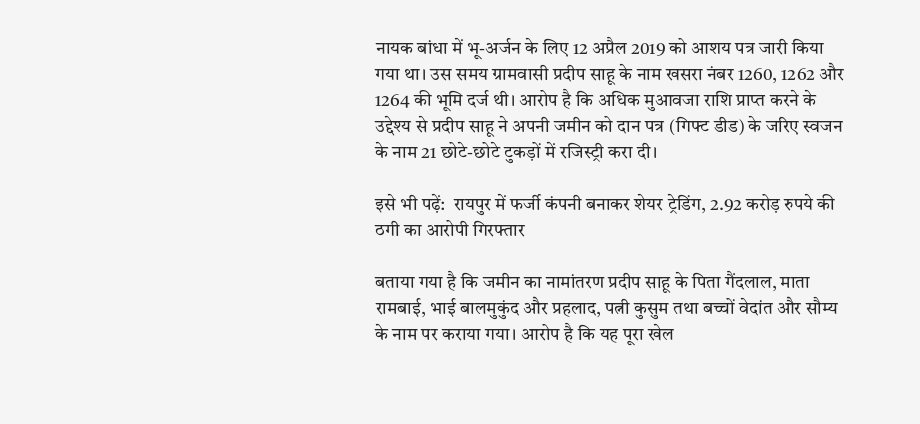नायक बांधा में भू-अर्जन के लिए 12 अप्रैल 2019 को आशय पत्र जारी किया गया था। उस समय ग्रामवासी प्रदीप साहू के नाम खसरा नंबर 1260, 1262 और 1264 की भूमि दर्ज थी। आरोप है कि अधिक मुआवजा राशि प्राप्त करने के उद्देश्य से प्रदीप साहू ने अपनी जमीन को दान पत्र (गिफ्ट डीड) के जरिए स्वजन के नाम 21 छोटे-छोटे टुकड़ों में रजिस्ट्री करा दी।

इसे भी पढ़ें:  रायपुर में फर्जी कंपनी बनाकर शेयर ट्रेडिंग, 2.92 करोड़ रुपये की ठगी का आरोपी गिरफ्तार

बताया गया है कि जमीन का नामांतरण प्रदीप साहू के पिता गैंदलाल, माता रामबाई, भाई बालमुकुंद और प्रहलाद, पत्नी कुसुम तथा बच्चों वेदांत और सौम्य के नाम पर कराया गया। आरोप है कि यह पूरा खेल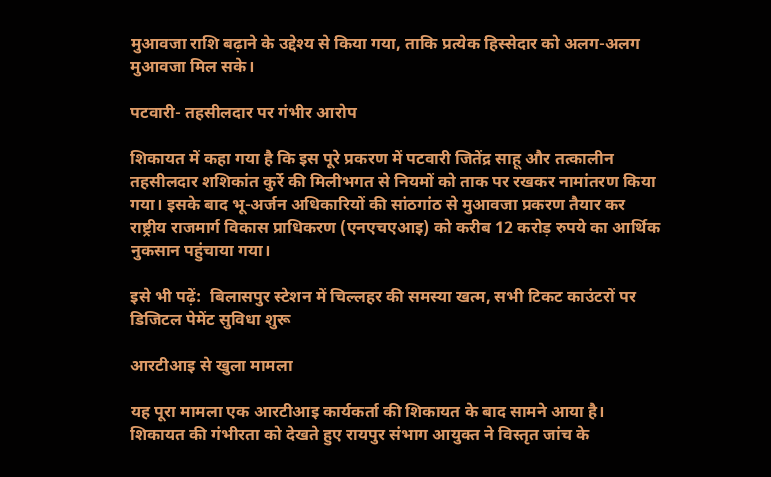मुआवजा राशि बढ़ाने के उद्देश्य से किया गया, ताकि प्रत्येक हिस्सेदार को अलग-अलग मुआवजा मिल सके।

पटवारी- तहसीलदार पर गंभीर आरोप

शिकायत में कहा गया है कि इस पूरे प्रकरण में पटवारी जितेंद्र साहू और तत्कालीन तहसीलदार शशिकांत कुर्रे की मिलीभगत से नियमों को ताक पर रखकर नामांतरण किया गया। इसके बाद भू-अर्जन अधिकारियों की सांठगांठ से मुआवजा प्रकरण तैयार कर राष्ट्रीय राजमार्ग विकास प्राधिकरण (एनएचएआइ) को करीब 12 करोड़ रुपये का आर्थिक नुकसान पहुंचाया गया।

इसे भी पढ़ें:  बिलासपुर स्टेशन में चिल्लहर की समस्या खत्म, सभी टिकट काउंटरों पर डिजिटल पेमेंट सुविधा शुरू

आरटीआइ से खुला मामला

यह पूरा मामला एक आरटीआइ कार्यकर्ता की शिकायत के बाद सामने आया है। शिकायत की गंभीरता को देखते हुए रायपुर संभाग आयुक्त ने विस्तृत जांच के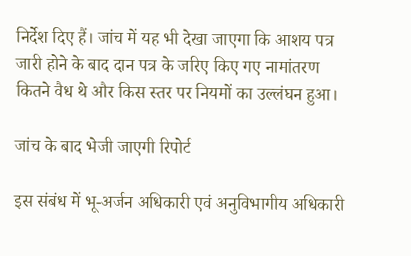निर्देश दिए हैं। जांच में यह भी देखा जाएगा कि आशय पत्र जारी होने के बाद दान पत्र के जरिए किए गए नामांतरण कितने वैध थे और किस स्तर पर नियमों का उल्लंघन हुआ।

जांच के बाद भेजी जाएगी रिपोर्ट

इस संबंध में भू-अर्जन अधिकारी एवं अनुविभागीय अधिकारी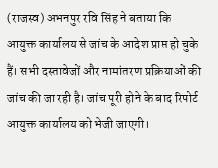(राजस्व) अभनपुर रवि सिंह ने बताया कि आयुक्त कार्यालय से जांच के आदेश प्राप्त हो चुके हैं। सभी दस्तावेजों और नामांतरण प्रक्रियाओं की जांच की जा रही है। जांच पूरी होने के बाद रिपोर्ट आयुक्त कार्यालय को भेजी जाएगी।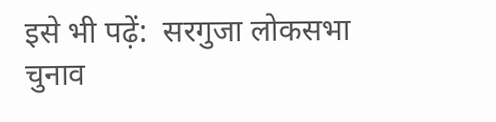इसे भी पढ़ें:  सरगुजा लोकसभा चुनाव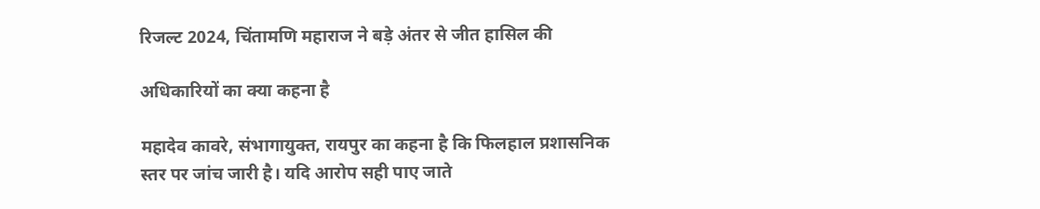रिजल्ट 2024, चिंतामणि महाराज ने बड़े अंतर से जीत हासिल की

अधिकारियों का क्या कहना है

महादेव कावरे, संभागायुक्त, रायपुर का कहना है कि फिलहाल प्रशासनिक स्तर पर जांच जारी है। यदि आरोप सही पाए जाते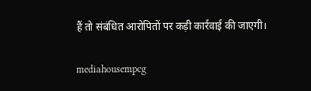हैं तो संबंधित आरोपितों पर कड़ी कार्रवाई की जाएगी।

mediahousempcg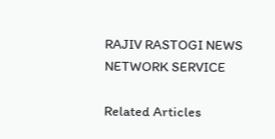RAJIV RASTOGI NEWS NETWORK SERVICE

Related Articles